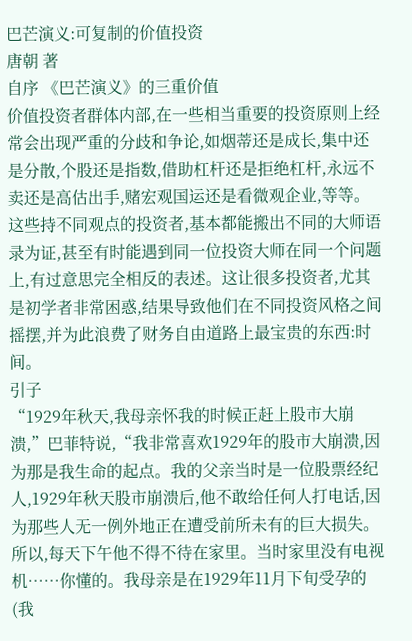巴芒演义:可复制的价值投资
唐朝 著
自序 《巴芒演义》的三重价值
价值投资者群体内部,在一些相当重要的投资原则上经常会出现严重的分歧和争论,如烟蒂还是成长,集中还是分散,个股还是指数,借助杠杆还是拒绝杠杆,永远不卖还是高估出手,赌宏观国运还是看微观企业,等等。
这些持不同观点的投资者,基本都能搬出不同的大师语录为证,甚至有时能遇到同一位投资大师在同一个问题上,有过意思完全相反的表述。这让很多投资者,尤其是初学者非常困惑,结果导致他们在不同投资风格之间摇摆,并为此浪费了财务自由道路上最宝贵的东西:时间。
引子
“1929年秋天,我母亲怀我的时候正赶上股市大崩溃,”巴菲特说,“我非常喜欢1929年的股市大崩溃,因为那是我生命的起点。我的父亲当时是一位股票经纪人,1929年秋天股市崩溃后,他不敢给任何人打电话,因为那些人无一例外地正在遭受前所未有的巨大损失。所以,每天下午他不得不待在家里。当时家里没有电视机……你懂的。我母亲是在1929年11月下旬受孕的(我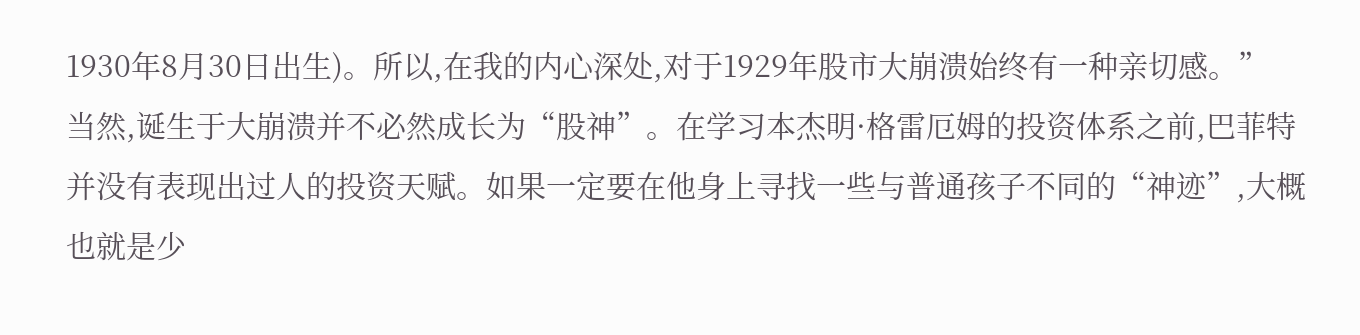1930年8月30日出生)。所以,在我的内心深处,对于1929年股市大崩溃始终有一种亲切感。”
当然,诞生于大崩溃并不必然成长为“股神”。在学习本杰明·格雷厄姆的投资体系之前,巴菲特并没有表现出过人的投资天赋。如果一定要在他身上寻找一些与普通孩子不同的“神迹”,大概也就是少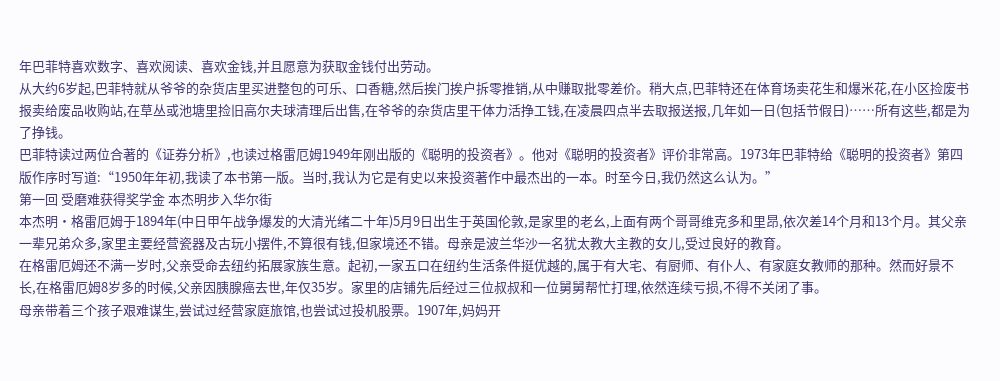年巴菲特喜欢数字、喜欢阅读、喜欢金钱,并且愿意为获取金钱付出劳动。
从大约6岁起,巴菲特就从爷爷的杂货店里买进整包的可乐、口香糖,然后挨门挨户拆零推销,从中赚取批零差价。稍大点,巴菲特还在体育场卖花生和爆米花,在小区捡废书报卖给废品收购站,在草丛或池塘里捡旧高尔夫球清理后出售,在爷爷的杂货店里干体力活挣工钱,在凌晨四点半去取报送报,几年如一日(包括节假日)……所有这些,都是为了挣钱。
巴菲特读过两位合著的《证券分析》,也读过格雷厄姆1949年刚出版的《聪明的投资者》。他对《聪明的投资者》评价非常高。1973年巴菲特给《聪明的投资者》第四版作序时写道:“1950年年初,我读了本书第一版。当时,我认为它是有史以来投资著作中最杰出的一本。时至今日,我仍然这么认为。”
第一回 受磨难获得奖学金 本杰明步入华尔街
本杰明·格雷厄姆于1894年(中日甲午战争爆发的大清光绪二十年)5月9日出生于英国伦敦,是家里的老幺,上面有两个哥哥维克多和里昂,依次差14个月和13个月。其父亲一辈兄弟众多,家里主要经营瓷器及古玩小摆件,不算很有钱,但家境还不错。母亲是波兰华沙一名犹太教大主教的女儿,受过良好的教育。
在格雷厄姆还不满一岁时,父亲受命去纽约拓展家族生意。起初,一家五口在纽约生活条件挺优越的,属于有大宅、有厨师、有仆人、有家庭女教师的那种。然而好景不长,在格雷厄姆8岁多的时候,父亲因胰腺癌去世,年仅35岁。家里的店铺先后经过三位叔叔和一位舅舅帮忙打理,依然连续亏损,不得不关闭了事。
母亲带着三个孩子艰难谋生,尝试过经营家庭旅馆,也尝试过投机股票。1907年,妈妈开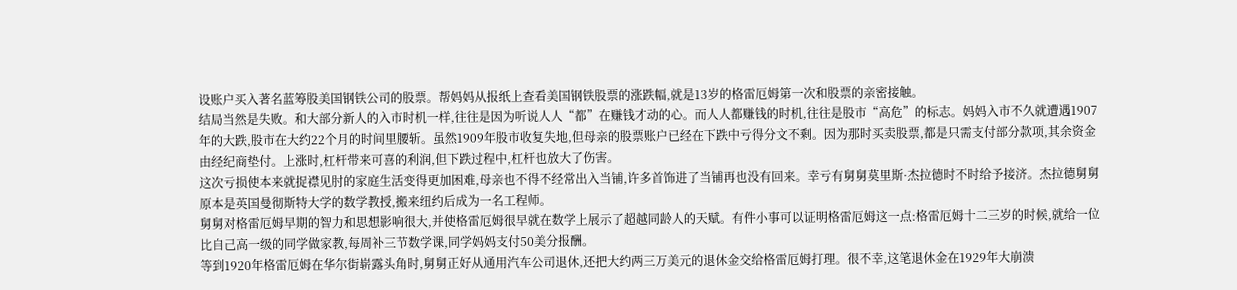设账户买入著名蓝筹股美国钢铁公司的股票。帮妈妈从报纸上查看美国钢铁股票的涨跌幅,就是13岁的格雷厄姆第一次和股票的亲密接触。
结局当然是失败。和大部分新人的入市时机一样,往往是因为听说人人“都”在赚钱才动的心。而人人都赚钱的时机,往往是股市“高危”的标志。妈妈入市不久就遭遇1907年的大跌,股市在大约22个月的时间里腰斩。虽然1909年股市收复失地,但母亲的股票账户已经在下跌中亏得分文不剩。因为那时买卖股票,都是只需支付部分款项,其余资金由经纪商垫付。上涨时,杠杆带来可喜的利润,但下跌过程中,杠杆也放大了伤害。
这次亏损使本来就捉襟见肘的家庭生活变得更加困难,母亲也不得不经常出入当铺,许多首饰进了当铺再也没有回来。幸亏有舅舅莫里斯·杰拉德时不时给予接济。杰拉德舅舅原本是英国曼彻斯特大学的数学教授,搬来纽约后成为一名工程师。
舅舅对格雷厄姆早期的智力和思想影响很大,并使格雷厄姆很早就在数学上展示了超越同龄人的天赋。有件小事可以证明格雷厄姆这一点:格雷厄姆十二三岁的时候,就给一位比自己高一级的同学做家教,每周补三节数学课,同学妈妈支付50美分报酬。
等到1920年格雷厄姆在华尔街崭露头角时,舅舅正好从通用汽车公司退休,还把大约两三万美元的退休金交给格雷厄姆打理。很不幸,这笔退休金在1929年大崩溃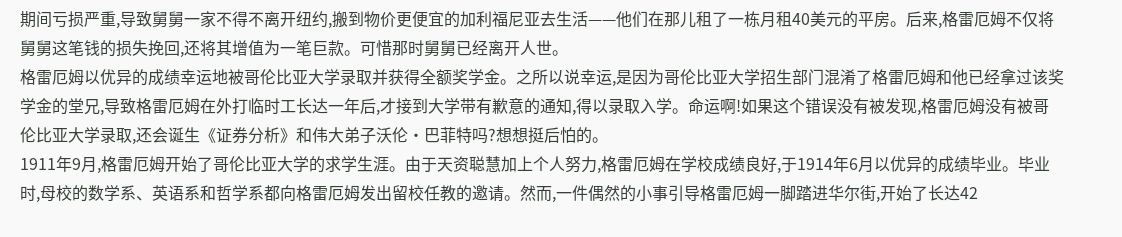期间亏损严重,导致舅舅一家不得不离开纽约,搬到物价更便宜的加利福尼亚去生活——他们在那儿租了一栋月租40美元的平房。后来,格雷厄姆不仅将舅舅这笔钱的损失挽回,还将其增值为一笔巨款。可惜那时舅舅已经离开人世。
格雷厄姆以优异的成绩幸运地被哥伦比亚大学录取并获得全额奖学金。之所以说幸运,是因为哥伦比亚大学招生部门混淆了格雷厄姆和他已经拿过该奖学金的堂兄,导致格雷厄姆在外打临时工长达一年后,才接到大学带有歉意的通知,得以录取入学。命运啊!如果这个错误没有被发现,格雷厄姆没有被哥伦比亚大学录取,还会诞生《证券分析》和伟大弟子沃伦·巴菲特吗?想想挺后怕的。
1911年9月,格雷厄姆开始了哥伦比亚大学的求学生涯。由于天资聪慧加上个人努力,格雷厄姆在学校成绩良好,于1914年6月以优异的成绩毕业。毕业时,母校的数学系、英语系和哲学系都向格雷厄姆发出留校任教的邀请。然而,一件偶然的小事引导格雷厄姆一脚踏进华尔街,开始了长达42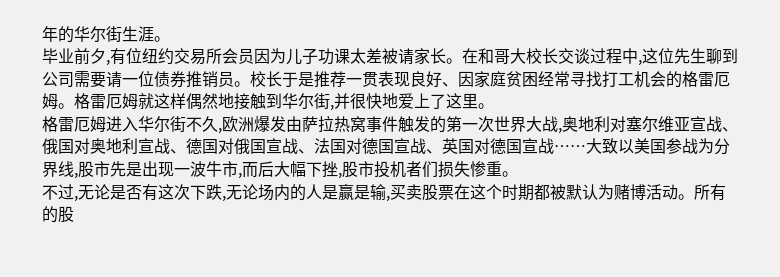年的华尔街生涯。
毕业前夕,有位纽约交易所会员因为儿子功课太差被请家长。在和哥大校长交谈过程中,这位先生聊到公司需要请一位债券推销员。校长于是推荐一贯表现良好、因家庭贫困经常寻找打工机会的格雷厄姆。格雷厄姆就这样偶然地接触到华尔街,并很快地爱上了这里。
格雷厄姆进入华尔街不久,欧洲爆发由萨拉热窝事件触发的第一次世界大战,奥地利对塞尔维亚宣战、俄国对奥地利宣战、德国对俄国宣战、法国对德国宣战、英国对德国宣战……大致以美国参战为分界线,股市先是出现一波牛市,而后大幅下挫,股市投机者们损失惨重。
不过,无论是否有这次下跌,无论场内的人是赢是输,买卖股票在这个时期都被默认为赌博活动。所有的股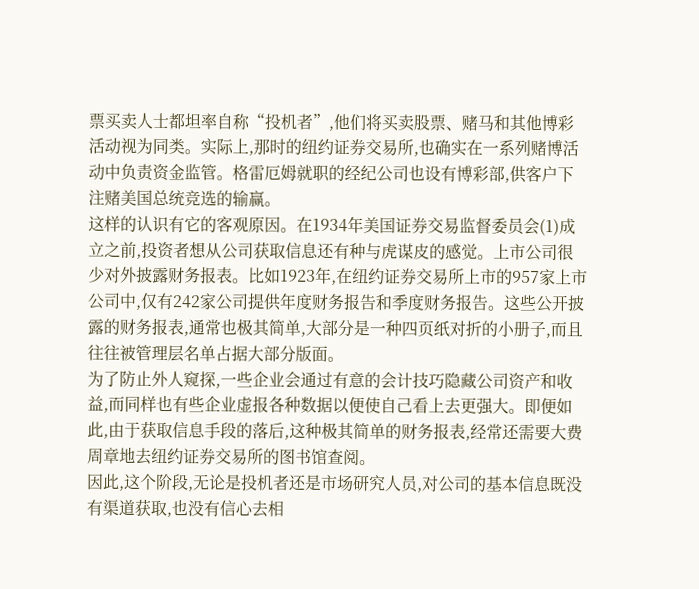票买卖人士都坦率自称“投机者”,他们将买卖股票、赌马和其他博彩活动视为同类。实际上,那时的纽约证券交易所,也确实在一系列赌博活动中负责资金监管。格雷厄姆就职的经纪公司也设有博彩部,供客户下注赌美国总统竞选的输赢。
这样的认识有它的客观原因。在1934年美国证券交易监督委员会(1)成立之前,投资者想从公司获取信息还有种与虎谋皮的感觉。上市公司很少对外披露财务报表。比如1923年,在纽约证券交易所上市的957家上市公司中,仅有242家公司提供年度财务报告和季度财务报告。这些公开披露的财务报表,通常也极其简单,大部分是一种四页纸对折的小册子,而且往往被管理层名单占据大部分版面。
为了防止外人窥探,一些企业会通过有意的会计技巧隐藏公司资产和收益,而同样也有些企业虚报各种数据以便使自己看上去更强大。即便如此,由于获取信息手段的落后,这种极其简单的财务报表,经常还需要大费周章地去纽约证券交易所的图书馆查阅。
因此,这个阶段,无论是投机者还是市场研究人员,对公司的基本信息既没有渠道获取,也没有信心去相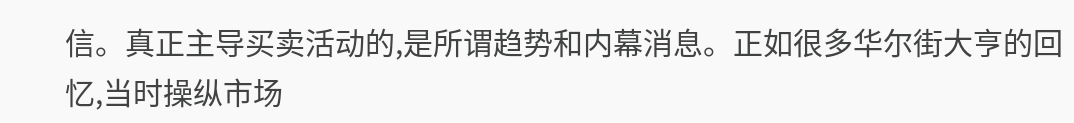信。真正主导买卖活动的,是所谓趋势和内幕消息。正如很多华尔街大亨的回忆,当时操纵市场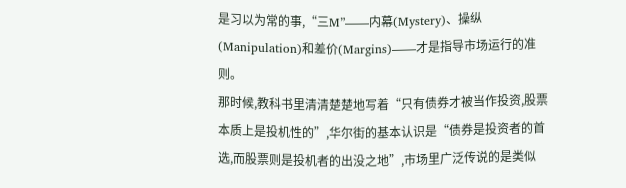是习以为常的事,“三M”——内幕(Mystery)、操纵(Manipulation)和差价(Margins)——才是指导市场运行的准则。
那时候,教科书里清清楚楚地写着“只有债券才被当作投资,股票本质上是投机性的”,华尔街的基本认识是“债券是投资者的首选,而股票则是投机者的出没之地”,市场里广泛传说的是类似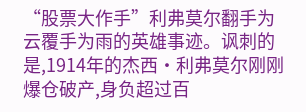“股票大作手”利弗莫尔翻手为云覆手为雨的英雄事迹。讽刺的是,1914年的杰西·利弗莫尔刚刚爆仓破产,身负超过百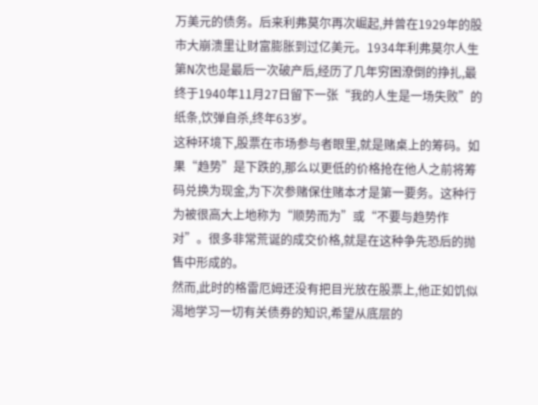万美元的债务。后来利弗莫尔再次崛起,并曾在1929年的股市大崩溃里让财富膨胀到过亿美元。1934年利弗莫尔人生第N次也是最后一次破产后,经历了几年穷困潦倒的挣扎,最终于1940年11月27日留下一张“我的人生是一场失败”的纸条,饮弹自杀,终年63岁。
这种环境下,股票在市场参与者眼里,就是赌桌上的筹码。如果“趋势”是下跌的,那么以更低的价格抢在他人之前将筹码兑换为现金,为下次参赌保住赌本才是第一要务。这种行为被很高大上地称为“顺势而为”或“不要与趋势作对”。很多非常荒诞的成交价格,就是在这种争先恐后的抛售中形成的。
然而,此时的格雷厄姆还没有把目光放在股票上,他正如饥似渴地学习一切有关债券的知识,希望从底层的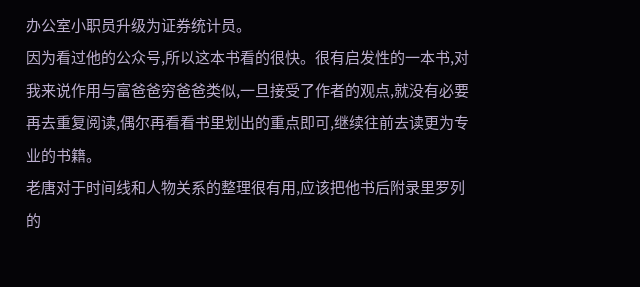办公室小职员升级为证券统计员。
因为看过他的公众号,所以这本书看的很快。很有启发性的一本书,对我来说作用与富爸爸穷爸爸类似,一旦接受了作者的观点,就没有必要再去重复阅读,偶尔再看看书里划出的重点即可,继续往前去读更为专业的书籍。
老唐对于时间线和人物关系的整理很有用,应该把他书后附录里罗列的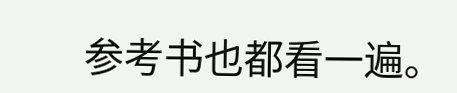参考书也都看一遍。